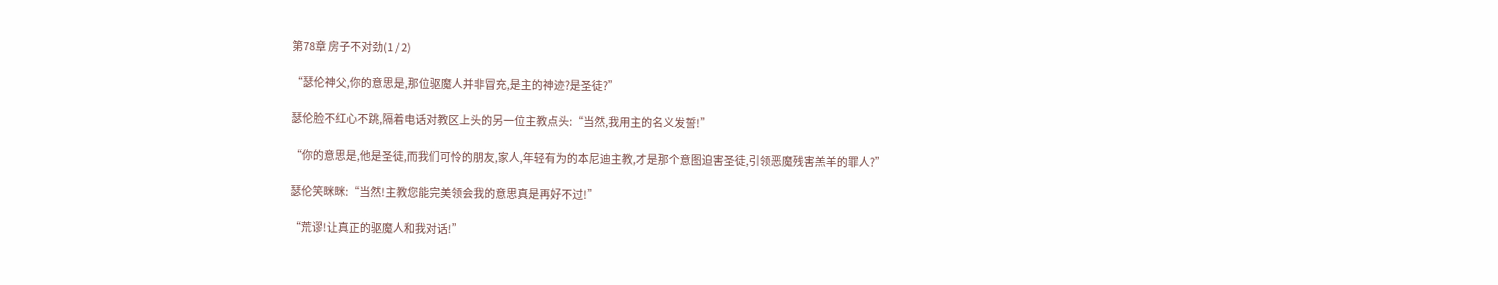第78章 房子不对劲(1 / 2)

“瑟伦神父,你的意思是,那位驱魔人并非冒充,是主的神迹?是圣徒?”

瑟伦脸不红心不跳,隔着电话对教区上头的另一位主教点头:“当然,我用主的名义发誓!”

“你的意思是,他是圣徒,而我们可怜的朋友,家人,年轻有为的本尼迪主教,才是那个意图迫害圣徒,引领恶魔残害羔羊的罪人?”

瑟伦笑眯眯:“当然!主教您能完美领会我的意思真是再好不过!”

“荒谬!让真正的驱魔人和我对话!”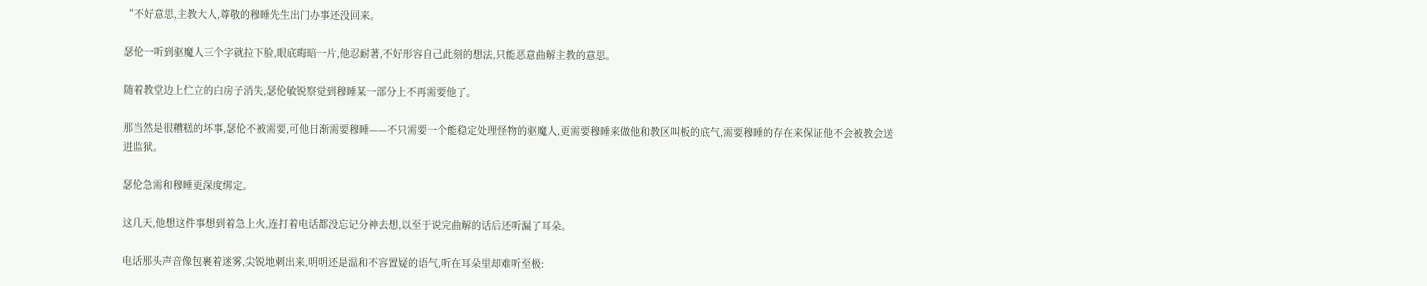“不好意思,主教大人,尊敬的穆睡先生出门办事还没回来。

瑟伦一听到驱魔人三个字就拉下脸,眼底晦暗一片,他忍耐著,不好形容自己此刻的想法,只能恶意曲解主教的意思。

随着教堂边上伫立的白房子消失,瑟伦敏锐察觉到穆睡某一部分上不再需要他了。

那当然是很糟糕的坏事,瑟伦不被需要,可他日渐需要穆睡——不只需要一个能稳定处理怪物的驱魔人,更需要穆睡来做他和教区叫板的底气,需要穆睡的存在来保证他不会被教会送进监狱。

瑟伦急需和穆睡更深度绑定。

这几天,他想这件事想到着急上火,连打着电话都没忘记分神去想,以至于说完曲解的话后还听漏了耳朵。

电话那头声音像包裹着迷雾,尖锐地刺出来,明明还是温和不容置疑的语气,听在耳朵里却难听至极: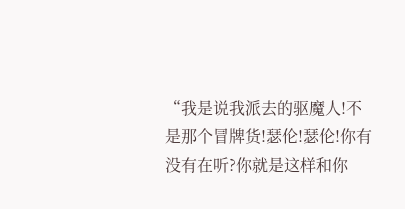“我是说我派去的驱魔人!不是那个冒牌货!瑟伦!瑟伦!你有没有在听?你就是这样和你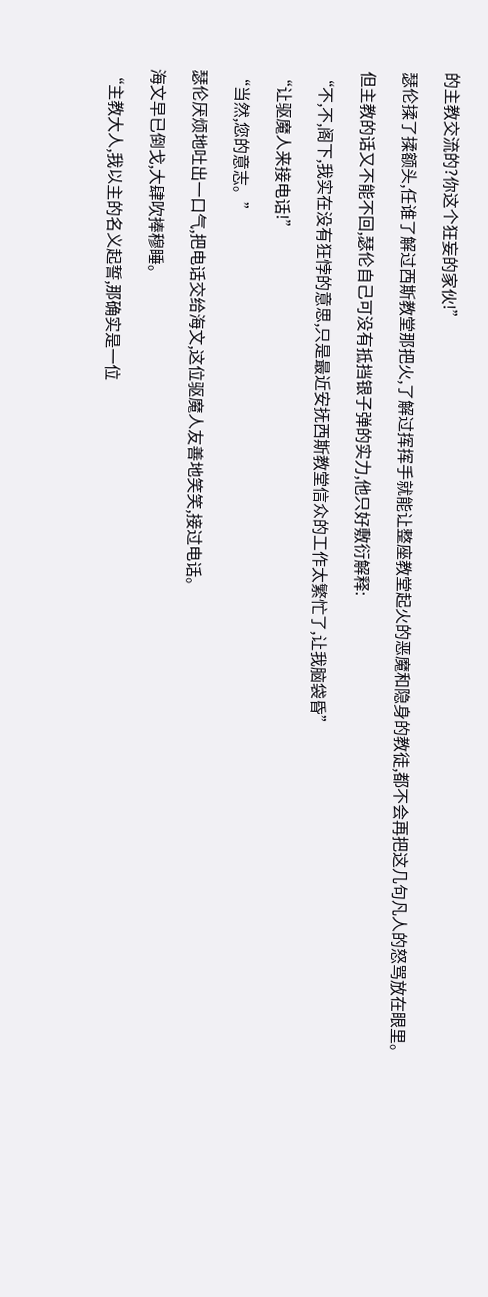的主教交流的?你这个狂妄的家伙!”

瑟伦揉了揉额头,任谁了解过西斯教堂那把火,了解过挥挥手就能让整座教堂起火的恶魔和隐身的教徒,都不会再把这几句凡人的怒骂放在眼里。

但主教的话又不能不回,瑟伦自己可没有抵挡银子弹的实力,他只好敷衍解释:

“不,不,阁下,我实在没有狂悖的意思,只是最近安抚西斯教堂信众的工作太繁忙了,让我脑袋昏”

“让驱魔人来接电话!”

“当然,您的意志。”

瑟伦厌烦地吐出一口气,把电话交给海文,这位驱魔人友善地笑笑,接过电话。

海文早已倒戈,大肆吹捧穆睡。

“主教大人,我以主的名义起誓,那确实是一位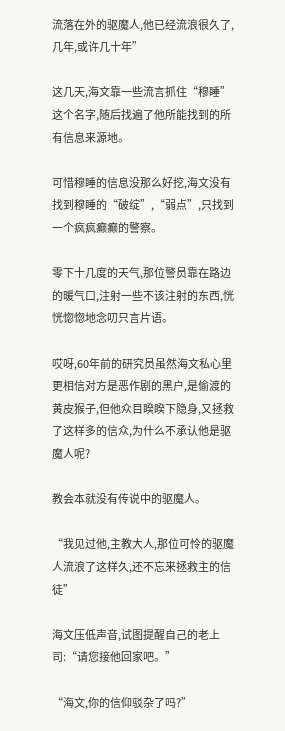流落在外的驱魔人,他已经流浪很久了,几年,或许几十年”

这几天,海文靠一些流言抓住“穆睡”这个名字,随后找遍了他所能找到的所有信息来源地。

可惜穆睡的信息没那么好挖,海文没有找到穆睡的“破绽”,“弱点”,只找到一个疯疯癫癫的警察。

零下十几度的天气,那位警员靠在路边的暖气口,注射一些不该注射的东西,恍恍惚惚地念叨只言片语。

哎呀,60年前的研究员虽然海文私心里更相信对方是恶作剧的黑户,是偷渡的黄皮猴子,但他众目睽睽下隐身,又拯救了这样多的信众,为什么不承认他是驱魔人呢?

教会本就没有传说中的驱魔人。

“我见过他,主教大人,那位可怜的驱魔人流浪了这样久,还不忘来拯救主的信徒”

海文压低声音,试图提醒自己的老上司:“请您接他回家吧。”

“海文,你的信仰驳杂了吗?”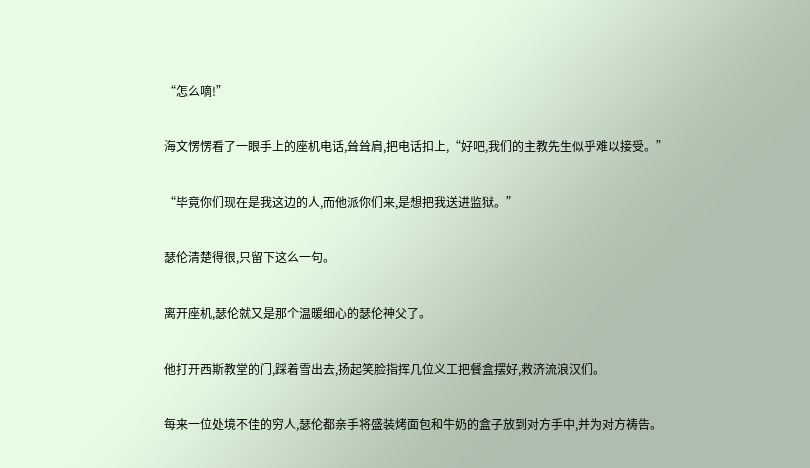“怎么嘀!”

海文愣愣看了一眼手上的座机电话,耸耸肩,把电话扣上,“好吧,我们的主教先生似乎难以接受。”

“毕竟你们现在是我这边的人,而他派你们来,是想把我送进监狱。”

瑟伦清楚得很,只留下这么一句。

离开座机,瑟伦就又是那个温暖细心的瑟伦神父了。

他打开西斯教堂的门,踩着雪出去,扬起笑脸指挥几位义工把餐盒摆好,救济流浪汉们。

每来一位处境不佳的穷人,瑟伦都亲手将盛装烤面包和牛奶的盒子放到对方手中,并为对方祷告。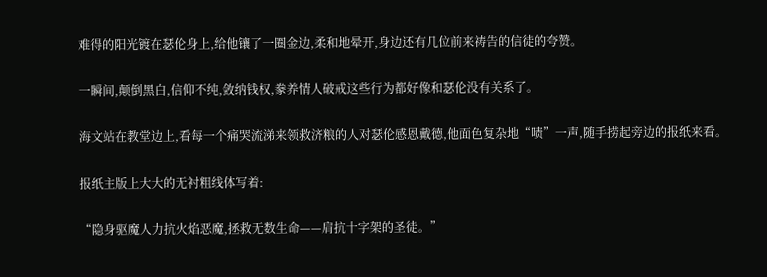难得的阳光镀在瑟伦身上,给他镶了一圈金边,柔和地晕开,身边还有几位前来祷告的信徒的夸赞。

一瞬间,颠倒黑白,信仰不纯,敛纳钱权,豢养情人破戒这些行为都好像和瑟伦没有关系了。

海文站在教堂边上,看每一个痛哭流涕来领救济粮的人对瑟伦感恩戴德,他面色复杂地“啧”一声,随手捞起旁边的报纸来看。

报纸主版上大大的无衬粗线体写着:

“隐身驱魔人力抗火焰恶魔,拯救无数生命——肩抗十字架的圣徒。”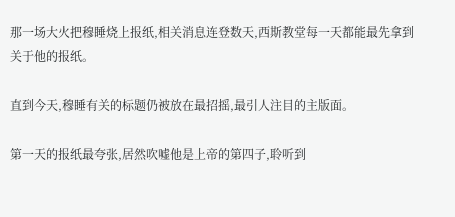那一场大火把穆睡烧上报纸,相关消息连登数天,西斯教堂每一天都能最先拿到关于他的报纸。

直到今天,穆睡有关的标题仍被放在最招摇,最引人注目的主版面。

第一天的报纸最夸张,居然吹嘘他是上帝的第四子,聆听到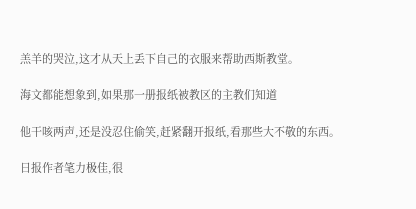羔羊的哭泣,这才从天上丢下自己的衣服来帮助西斯教堂。

海文都能想象到,如果那一册报纸被教区的主教们知道

他干咳两声,还是没忍住偷笑,赶紧翻开报纸,看那些大不敬的东西。

日报作者笔力极佳,很